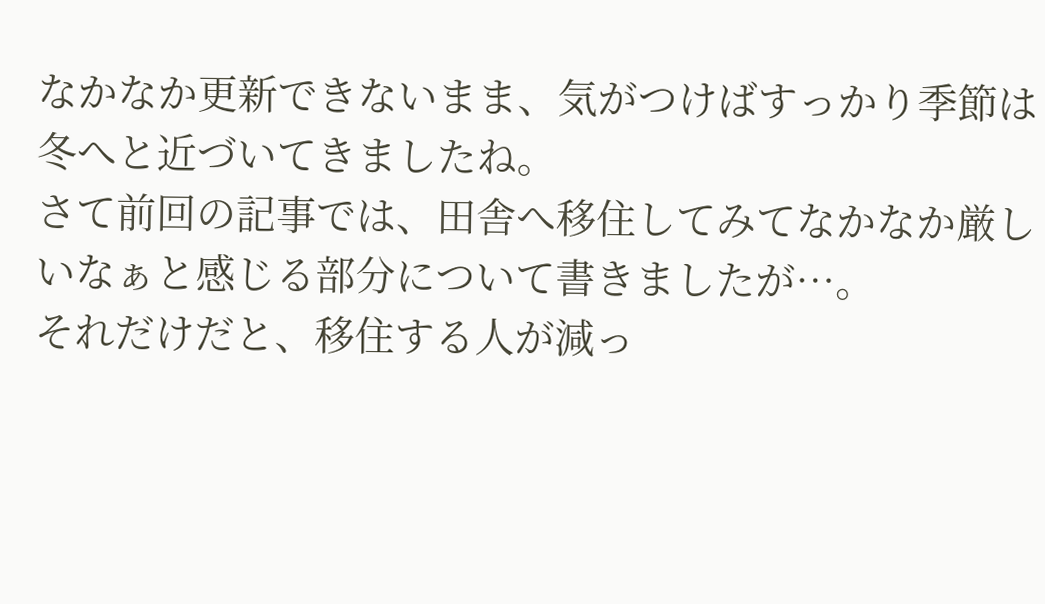なかなか更新できないまま、気がつけばすっかり季節は冬へと近づいてきましたね。
さて前回の記事では、田舎へ移住してみてなかなか厳しいなぁと感じる部分について書きましたが…。
それだけだと、移住する人が減っ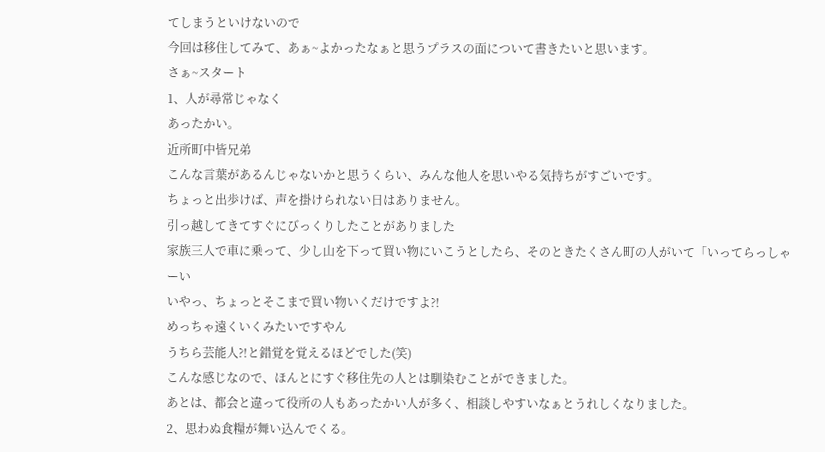てしまうといけないので
今回は移住してみて、あぁ~よかったなぁと思うプラスの面について書きたいと思います。
さぁ~スタート
1、人が尋常じゃなく
あったかい。
近所町中皆兄弟
こんな言葉があるんじゃないかと思うくらい、みんな他人を思いやる気持ちがすごいです。
ちょっと出歩けば、声を掛けられない日はありません。
引っ越してきてすぐにびっくりしたことがありました
家族三人で車に乗って、少し山を下って買い物にいこうとしたら、そのときたくさん町の人がいて「いってらっしゃーい
いやっ、ちょっとそこまで買い物いくだけですよ?!
めっちゃ遠くいくみたいですやん
うちら芸能人?!と錯覚を覚えるほどでした(笑)
こんな感じなので、ほんとにすぐ移住先の人とは馴染むことができました。
あとは、都会と違って役所の人もあったかい人が多く、相談しやすいなぁとうれしくなりました。
2、思わぬ食糧が舞い込んでくる。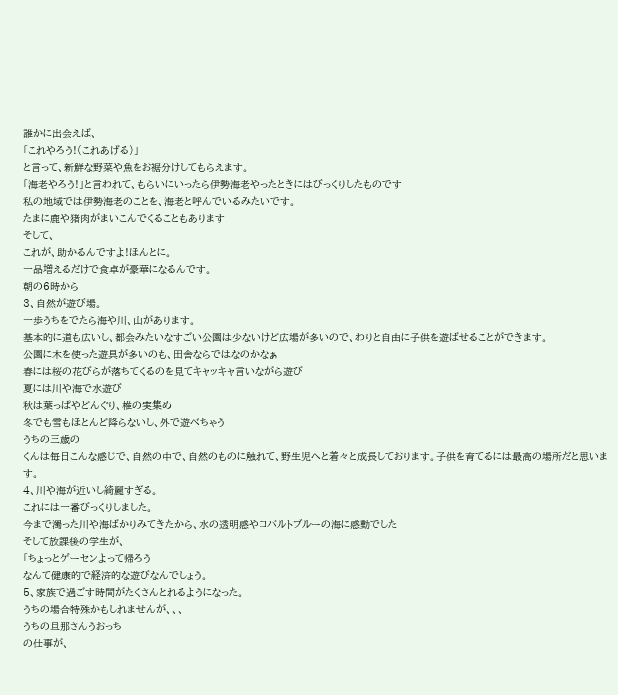誰かに出会えば、
「これやろう!(これあげる)」
と言って、新鮮な野菜や魚をお裾分けしてもらえます。
「海老やろう!」と言われて、もらいにいったら伊勢海老やったときにはびっくりしたものです
私の地域では伊勢海老のことを、海老と呼んでいるみたいです。
たまに鹿や猪肉がまいこんでくることもあります
そして、
これが、助かるんですよ!ほんとに。
一品増えるだけで食卓が豪華になるんです。
朝の6時から
3、自然が遊び場。
一歩うちをでたら海や川、山があります。
基本的に道も広いし、都会みたいなすごい公園は少ないけど広場が多いので、わりと自由に子供を遊ばせることができます。
公園に木を使った遊具が多いのも、田舎ならではなのかなぁ
春には桜の花びらが落ちてくるのを見てキャッキャ言いながら遊び
夏には川や海で水遊び
秋は葉っぱやどんぐり、椎の実集め
冬でも雪もほとんど降らないし、外で遊べちゃう
うちの三歳の
くんは毎日こんな感じで、自然の中で、自然のものに触れて、野生児へと着々と成長しております。子供を育てるには最高の場所だと思います。
4、川や海が近いし綺麗すぎる。
これには一番びっくりしました。
今まで濁った川や海ばかりみてきたから、水の透明感やコバルトブルーの海に感動でした
そして放課後の学生が、
「ちょっとゲーセンよって帰ろう
なんて健康的で経済的な遊びなんでしょう。
5、家族で過ごす時間がたくさんとれるようになった。
うちの場合特殊かもしれませんが、、、
うちの旦那さんうおっち
の仕事が、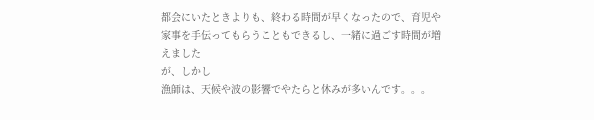都会にいたときよりも、終わる時間が早くなったので、育児や家事を手伝ってもらうこともできるし、一緒に過ごす時間が増えました
が、しかし
漁師は、天候や波の影響でやたらと休みが多いんです。。。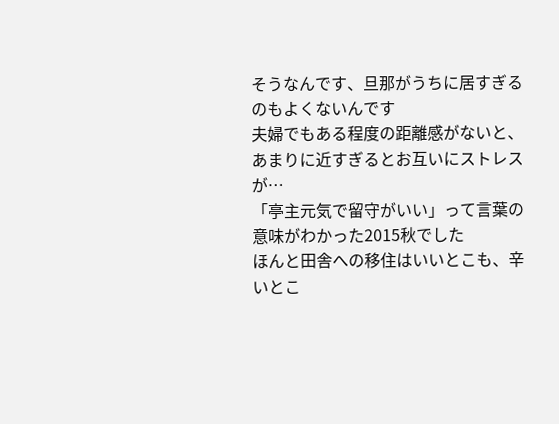そうなんです、旦那がうちに居すぎるのもよくないんです
夫婦でもある程度の距離感がないと、あまりに近すぎるとお互いにストレスが…
「亭主元気で留守がいい」って言葉の意味がわかった2015秋でした
ほんと田舎への移住はいいとこも、辛いとこ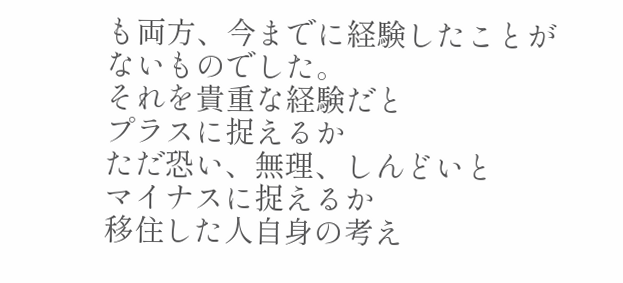も両方、今までに経験したことがないものでした。
それを貴重な経験だと
プラスに捉えるか
ただ恐い、無理、しんどいと
マイナスに捉えるか
移住した人自身の考え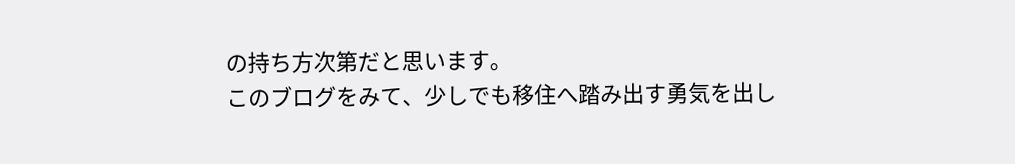の持ち方次第だと思います。
このブログをみて、少しでも移住へ踏み出す勇気を出し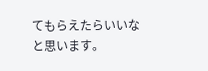てもらえたらいいなと思います。